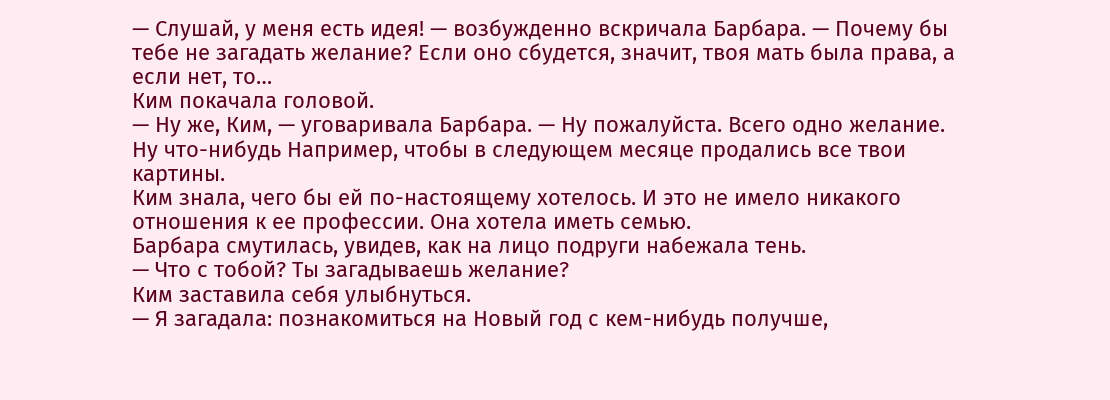— Слушай, у меня есть идея! — возбужденно вскричала Барбара. — Почему бы тебе не загадать желание? Если оно сбудется, значит, твоя мать была права, а если нет, то…
Ким покачала головой.
— Ну же, Ким, — уговаривала Барбара. — Ну пожалуйста. Всего одно желание. Ну что-нибудь Например, чтобы в следующем месяце продались все твои картины.
Ким знала, чего бы ей по-настоящему хотелось. И это не имело никакого отношения к ее профессии. Она хотела иметь семью.
Барбара смутилась, увидев, как на лицо подруги набежала тень.
— Что с тобой? Ты загадываешь желание?
Ким заставила себя улыбнуться.
— Я загадала: познакомиться на Новый год с кем-нибудь получше,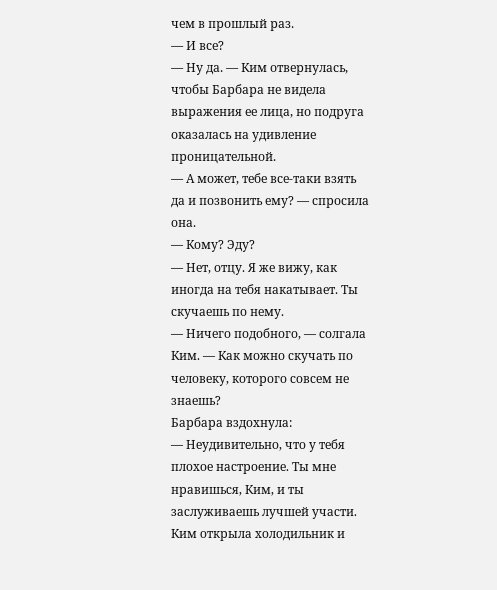чем в прошлый раз.
— И все?
— Ну да. — Ким отвернулась, чтобы Барбара не видела выражения ее лица, но подруга оказалась на удивление проницательной.
— А может, тебе все-таки взять да и позвонить ему? — спросила она.
— Кому? Эду?
— Нет, отцу. Я же вижу, как иногда на тебя накатывает. Ты скучаешь по нему.
— Ничего подобного, — солгала Ким. — Как можно скучать по человеку, которого совсем не знаешь?
Барбара вздохнула:
— Неудивительно, что у тебя плохое настроение. Ты мне нравишься, Ким, и ты заслуживаешь лучшей участи.
Ким открыла холодильник и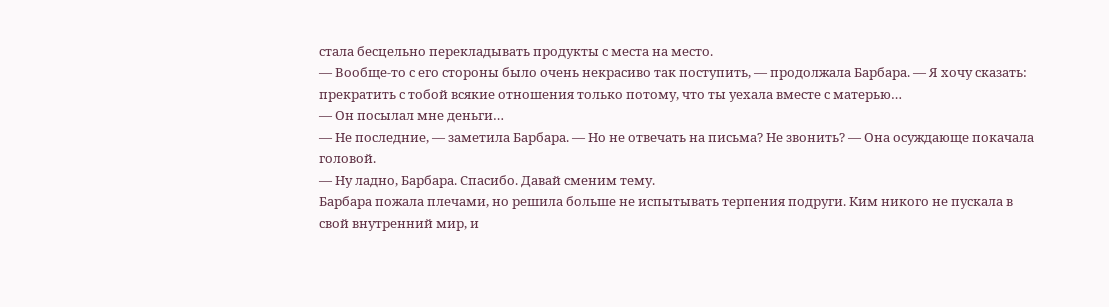стала бесцельно перекладывать продукты с места на место.
— Вообще-то с его стороны было очень некрасиво так поступить, — продолжала Барбара. — Я хочу сказать: прекратить с тобой всякие отношения только потому, что ты уехала вместе с матерью…
— Он посылал мне деньги…
— Не последние, — заметила Барбара. — Но не отвечать на письма? Не звонить? — Она осуждающе покачала головой.
— Ну ладно, Барбара. Спасибо. Давай сменим тему.
Барбара пожала плечами, но решила больше не испытывать терпения подруги. Ким никого не пускала в свой внутренний мир, и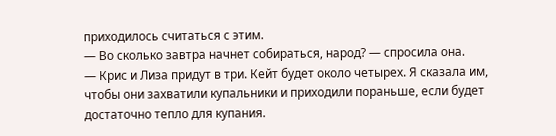приходилось считаться с этим.
— Во сколько завтра начнет собираться, народ? — спросила она.
— Крис и Лиза придут в три. Кейт будет около четырех. Я сказала им, чтобы они захватили купальники и приходили пораньше, если будет достаточно тепло для купания.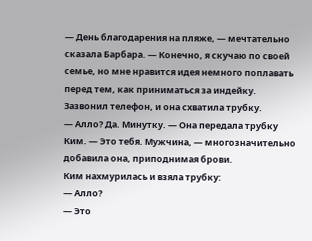— День благодарения на пляже, — мечтательно сказала Барбара. — Конечно, я скучаю по своей семье, но мне нравится идея немного поплавать перед тем, как приниматься за индейку.
Зазвонил телефон, и она схватила трубку.
— Алло? Да. Минутку. — Она передала трубку Ким. — Это тебя. Мужчина, — многозначительно добавила она, приподнимая брови.
Ким нахмурилась и взяла трубку:
— Алло?
— Это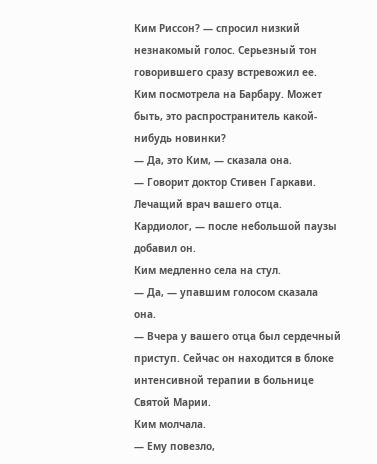Ким Риссон? — спросил низкий незнакомый голос. Серьезный тон говорившего сразу встревожил ее.
Ким посмотрела на Барбару. Может быть, это распространитель какой-нибудь новинки?
— Да, это Ким, — сказала она.
— Говорит доктор Стивен Гаркави. Лечащий врач вашего отца. Кардиолог, — после небольшой паузы добавил он.
Ким медленно села на стул.
— Да, — упавшим голосом сказала она.
— Вчера у вашего отца был сердечный приступ. Сейчас он находится в блоке интенсивной терапии в больнице Святой Марии.
Ким молчала.
— Ему повезло,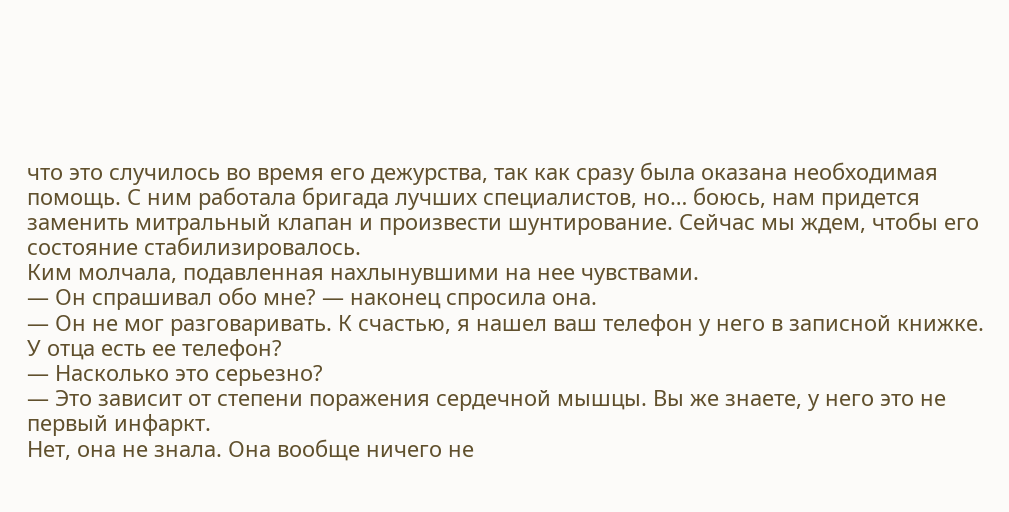что это случилось во время его дежурства, так как сразу была оказана необходимая помощь. С ним работала бригада лучших специалистов, но… боюсь, нам придется заменить митральный клапан и произвести шунтирование. Сейчас мы ждем, чтобы его состояние стабилизировалось.
Ким молчала, подавленная нахлынувшими на нее чувствами.
— Он спрашивал обо мне? — наконец спросила она.
— Он не мог разговаривать. К счастью, я нашел ваш телефон у него в записной книжке.
У отца есть ее телефон?
— Насколько это серьезно?
— Это зависит от степени поражения сердечной мышцы. Вы же знаете, у него это не первый инфаркт.
Нет, она не знала. Она вообще ничего не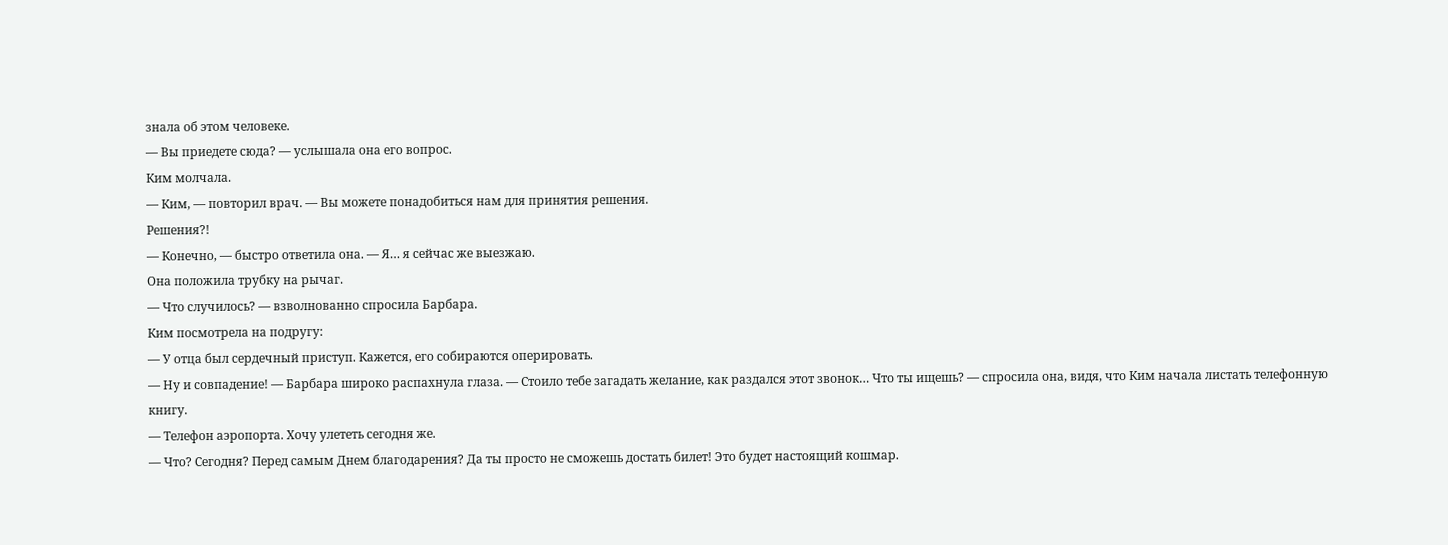знала об этом человеке.
— Вы приедете сюда? — услышала она его вопрос.
Ким молчала.
— Ким, — повторил врач. — Вы можете понадобиться нам для принятия решения.
Решения?!
— Конечно, — быстро ответила она. — Я… я сейчас же выезжаю.
Она положила трубку на рычаг.
— Что случилось? — взволнованно спросила Барбара.
Ким посмотрела на подругу:
— У отца был сердечный приступ. Кажется, его собираются оперировать.
— Ну и совпадение! — Барбара широко распахнула глаза. — Стоило тебе загадать желание, как раздался этот звонок… Что ты ищешь? — спросила она, видя, что Ким начала листать телефонную книгу.
— Телефон аэропорта. Хочу улететь сегодня же.
— Что? Сегодня? Перед самым Днем благодарения? Да ты просто не сможешь достать билет! Это будет настоящий кошмар.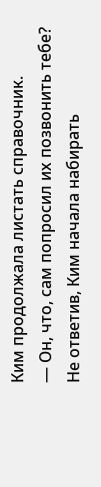Ким продолжала листать справочник.
— Он, что, сам попросил их позвонить тебе?
Не ответив, Ким начала набирать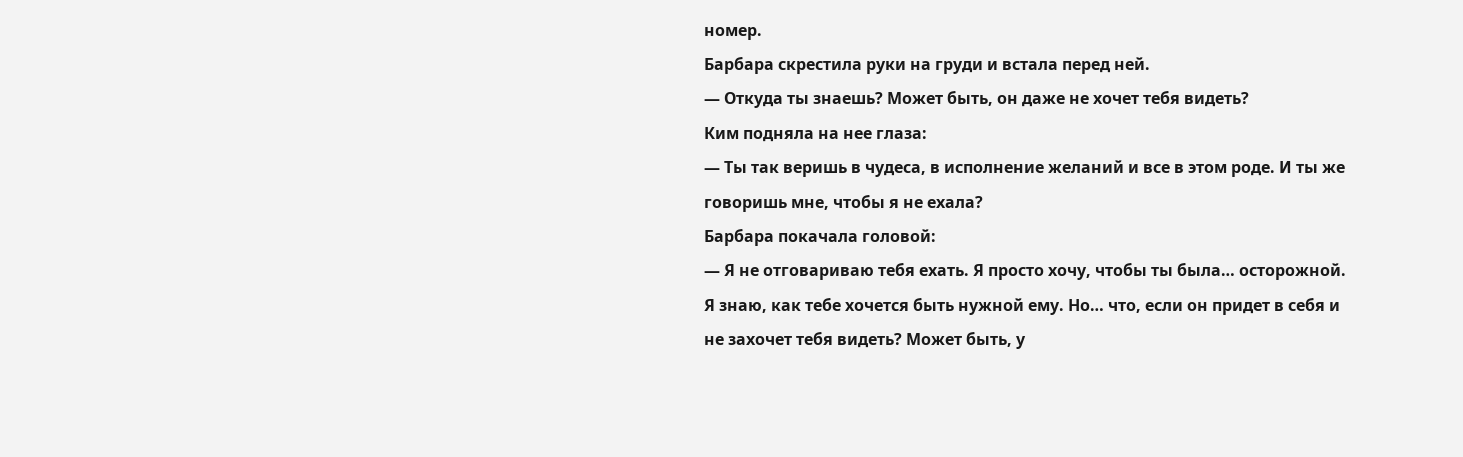номер.
Барбара скрестила руки на груди и встала перед ней.
— Откуда ты знаешь? Может быть, он даже не хочет тебя видеть?
Ким подняла на нее глаза:
— Ты так веришь в чудеса, в исполнение желаний и все в этом роде. И ты же говоришь мне, чтобы я не ехала?
Барбара покачала головой:
— Я не отговариваю тебя ехать. Я просто хочу, чтобы ты была… осторожной. Я знаю, как тебе хочется быть нужной ему. Но… что, если он придет в себя и не захочет тебя видеть? Может быть, у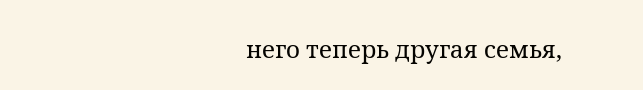него теперь другая семья,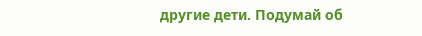другие дети. Подумай об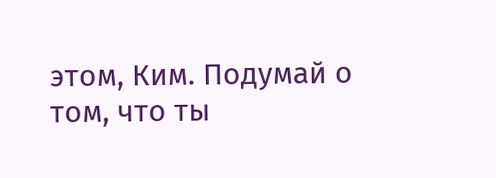этом, Ким. Подумай о том, что ты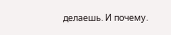делаешь. И почему.